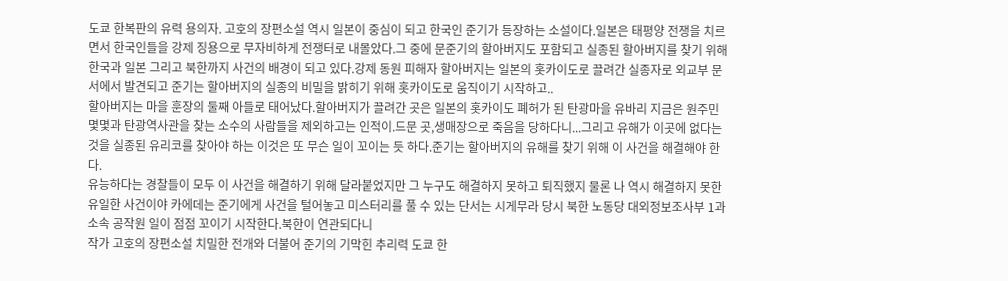도쿄 한복판의 유력 용의자. 고호의 장편소설 역시 일본이 중심이 되고 한국인 준기가 등장하는 소설이다.일본은 태평양 전쟁을 치르면서 한국인들을 강제 징용으로 무자비하게 전쟁터로 내몰았다.그 중에 문준기의 할아버지도 포함되고 실종된 할아버지를 찾기 위해 한국과 일본 그리고 북한까지 사건의 배경이 되고 있다.강제 동원 피해자 할아버지는 일본의 홋카이도로 끌려간 실종자로 외교부 문서에서 발견되고 준기는 할아버지의 실종의 비밀을 밝히기 위해 홋카이도로 움직이기 시작하고..
할아버지는 마을 훈장의 둘째 아들로 태어났다.할아버지가 끌려간 곳은 일본의 홋카이도 폐허가 된 탄광마을 유바리 지금은 원주민 몇몇과 탄광역사관을 찾는 소수의 사람들을 제외하고는 인적이.드문 곳,생매장으로 죽음을 당하다니...그리고 유해가 이곳에 없다는 것을 실종된 유리코를 찾아야 하는 이것은 또 무슨 일이 꼬이는 듯 하다.준기는 할아버지의 유해를 찾기 위해 이 사건을 해결해야 한다.
유능하다는 경찰들이 모두 이 사건을 해결하기 위해 달라붙었지만 그 누구도 해결하지 못하고 퇴직했지 물론 나 역시 해결하지 못한 유일한 사건이야 카에데는 준기에게 사건을 털어놓고 미스터리를 풀 수 있는 단서는 시게무라 당시 북한 노동당 대외정보조사부 1과 소속 공작원 일이 점점 꼬이기 시작한다.북한이 연관되다니
작가 고호의 장편소설 치밀한 전개와 더불어 준기의 기막힌 추리력 도쿄 한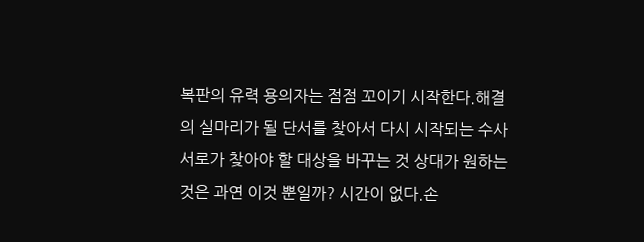복판의 유력 용의자는 점점 꼬이기 시작한다.해결의 실마리가 될 단서를 찾아서 다시 시작되는 수사 서로가 찾아야 할 대상을 바꾸는 것 상대가 원하는 것은 과연 이것 뿐일까? 시간이 없다.손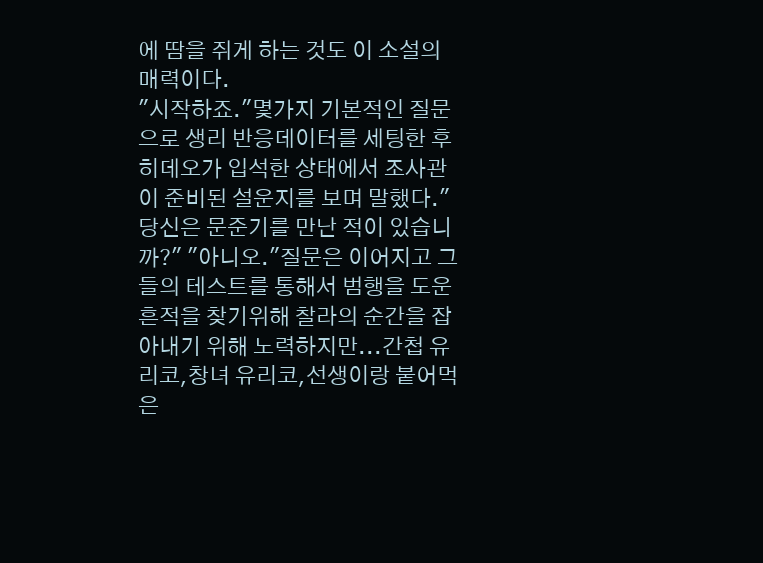에 땀을 쥐게 하는 것도 이 소설의 매력이다.
"시작하죠."몇가지 기본적인 질문으로 생리 반응데이터를 세팅한 후 히데오가 입석한 상태에서 조사관이 준비된 설운지를 보며 말했다."당신은 문준기를 만난 적이 있습니까?" "아니오."질문은 이어지고 그들의 테스트를 통해서 범행을 도운 흔적을 찾기위해 찰라의 순간을 잡아내기 위해 노력하지만...간첩 유리코,창녀 유리코,선생이랑 붙어먹은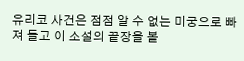유리코 사건은 점점 알 수 없는 미궁으로 빠져 들고 이 소설의 끝장을 볼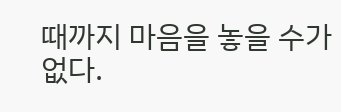때까지 마음을 놓을 수가 없다.